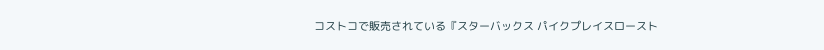コストコで販売されている『スターバックス パイクプレイスロースト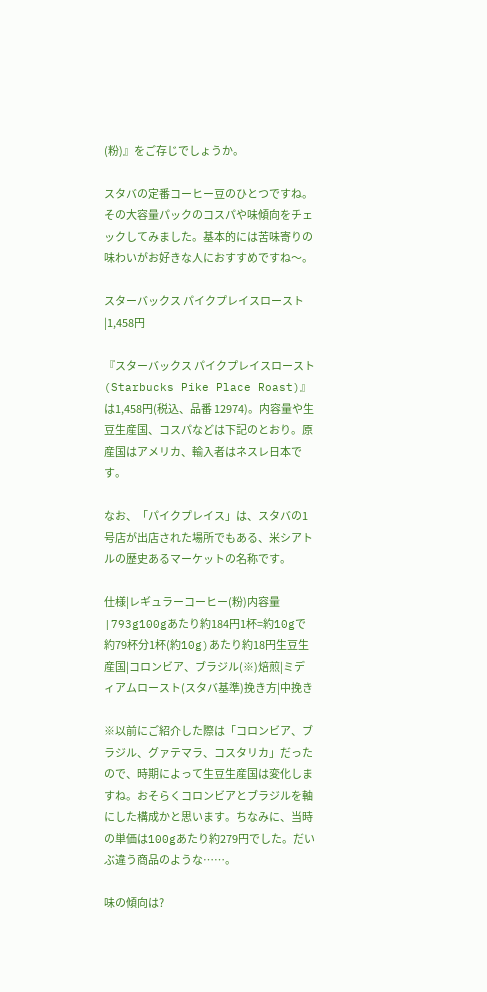(粉)』をご存じでしょうか。

スタバの定番コーヒー豆のひとつですね。その大容量パックのコスパや味傾向をチェックしてみました。基本的には苦味寄りの味わいがお好きな人におすすめですね〜。

スターバックス パイクプレイスロースト|1,458円

『スターバックス パイクプレイスロースト(Starbucks Pike Place Roast)』は1,458円(税込、品番 12974)。内容量や生豆生産国、コスパなどは下記のとおり。原産国はアメリカ、輸入者はネスレ日本です。

なお、「パイクプレイス」は、スタバの1号店が出店された場所でもある、米シアトルの歴史あるマーケットの名称です。

仕様|レギュラーコーヒー(粉)内容量|793g100gあたり約184円1杯=約10gで約79杯分1杯(約10g)あたり約18円生豆生産国|コロンビア、ブラジル(※)焙煎|ミディアムロースト(スタバ基準)挽き方|中挽き

※以前にご紹介した際は「コロンビア、ブラジル、グァテマラ、コスタリカ」だったので、時期によって生豆生産国は変化しますね。おそらくコロンビアとブラジルを軸にした構成かと思います。ちなみに、当時の単価は100gあたり約279円でした。だいぶ違う商品のような……。

味の傾向は?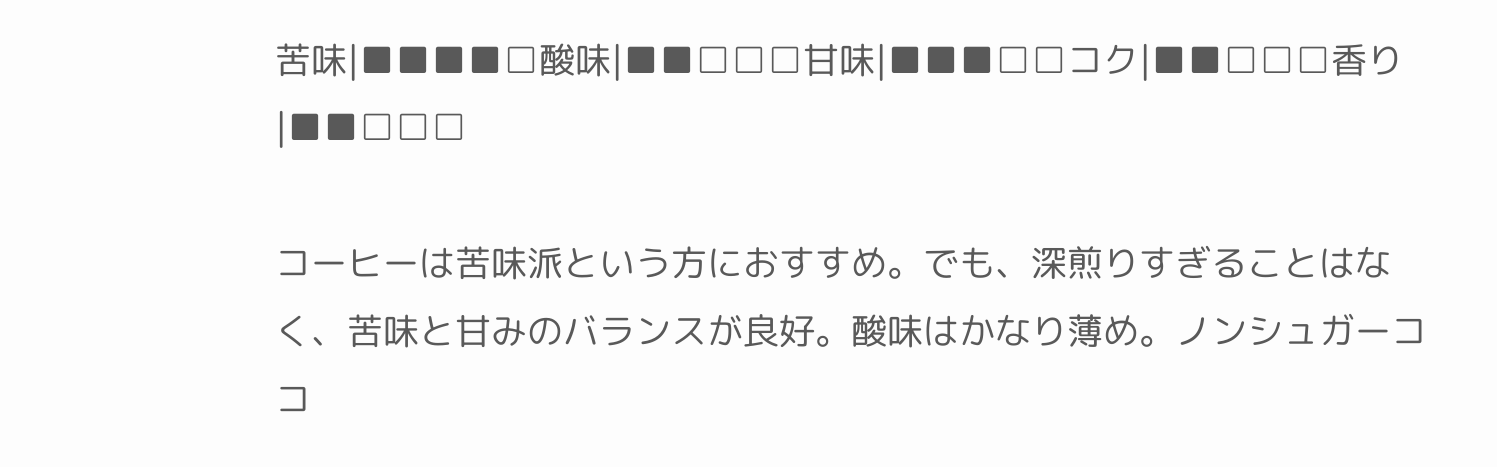苦味|■■■■□酸味|■■□□□甘味|■■■□□コク|■■□□□香り|■■□□□

コーヒーは苦味派という方におすすめ。でも、深煎りすぎることはなく、苦味と甘みのバランスが良好。酸味はかなり薄め。ノンシュガーココ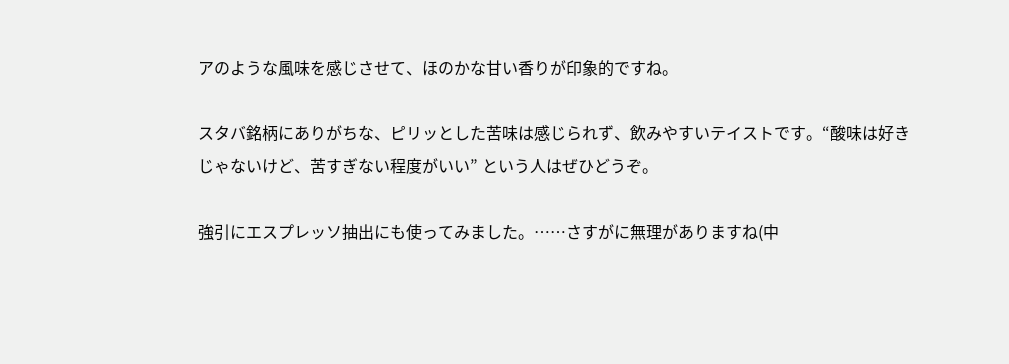アのような風味を感じさせて、ほのかな甘い香りが印象的ですね。

スタバ銘柄にありがちな、ピリッとした苦味は感じられず、飲みやすいテイストです。“酸味は好きじゃないけど、苦すぎない程度がいい” という人はぜひどうぞ。

強引にエスプレッソ抽出にも使ってみました。……さすがに無理がありますね(中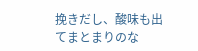挽きだし、酸味も出てまとまりのな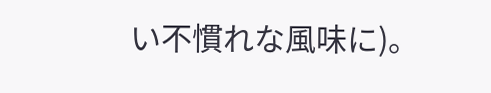い不慣れな風味に)。